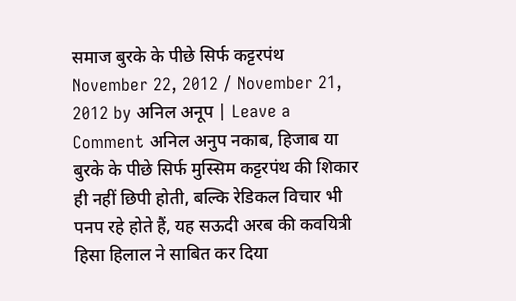समाज बुरके के पीछे सिर्फ कट्टरपंथ November 22, 2012 / November 21, 2012 by अनिल अनूप | Leave a Comment अनिल अनुप नकाब, हिजाब या बुरके के पीछे सिर्फ मुस्सिम कट्टरपंथ की शिकार ही नहीं छिपी होती, बल्कि रेडिकल विचार भी पनप रहे होते हैं, यह सऊदी अरब की कवयित्री हिसा हिलाल ने साबित कर दिया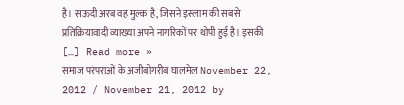है। सऊदी अरब वह मुल्क है, जिसने इस्लाम की सबसे प्रतिक्रियावादी व्याख्या अपने नागरिकों पर थोपी हुई है। इसकी […] Read more »
समाज परंपराओं के अजीबोगरीब घालमेल November 22, 2012 / November 21, 2012 by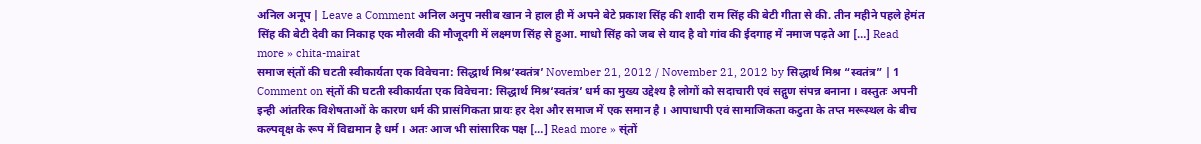अनिल अनूप | Leave a Comment अनिल अनुप नसीब खान ने हाल ही में अपने बेटे प्रकाश सिंह की शादी राम सिंह की बेटी गीता से की. तीन महीने पहले हेमंत सिंह की बेटी देवी का निकाह एक मौलवी की मौजूदगी में लक्ष्मण सिंह से हुआ. माधो सिंह को जब से याद है वो गांव की ईदगाह में नमाज पढ़ते आ […] Read more » chita-mairat
समाज स्ंतों की घटती स्वीकार्यता एक विवेचना: सिद्धार्थ मिश्र‘स्वतंत्र’ November 21, 2012 / November 21, 2012 by सिद्धार्थ मिश्र “स्वतंत्र” | 1 Comment on स्ंतों की घटती स्वीकार्यता एक विवेचना: सिद्धार्थ मिश्र‘स्वतंत्र’ धर्म का मुख्य उद्देश्य है लोगों को सदाचारी एवं सद्गुण संपन्न बनाना । वस्तुतः अपनी इन्ही आंतरिक विशेषताओं के कारण धर्म की प्रासंगिकता प्रायः हर देश और समाज में एक समान है । आपाधापी एवं सामाजिकता कटुता के तप्त मरूस्थल के बीच कल्पवृक्ष के रूप में विद्यमान है धर्म । अतः आज भी सांसारिक पक्ष […] Read more » स्ंतों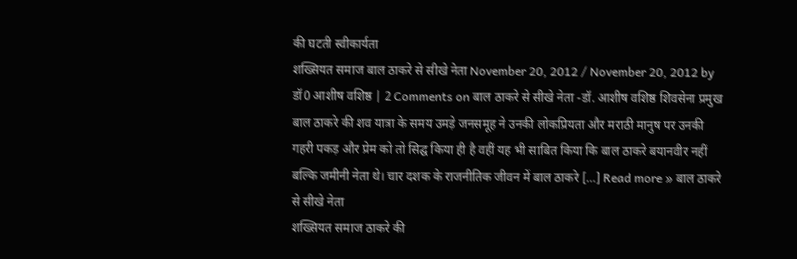की घटती स्वीकार्यता
शख्सियत समाज बाल ठाकरे से सीखे नेता November 20, 2012 / November 20, 2012 by डॉ0 आशीष वशिष्ठ | 2 Comments on बाल ठाकरे से सीखे नेता -डॉ. आशीष वशिष्ठ शिवसेना प्रमुख बाल ठाकरे की शव यात्रा के समय उमड़े जनसमूह ने उनकी लोकप्रियता और मराठी मानुष पर उनकी गहरी पकड़ और प्रेम को तो सिद्घ किया ही है वहीं यह भी साबित किया कि बाल ठाकरे बयानवीर नहीं बल्कि जमीनी नेता थे। चार दशक के राजनीतिक जीवन में बाल ठाकरे […] Read more » बाल ठाकरे से सीखे नेता
शख्सियत समाज ठाकरे की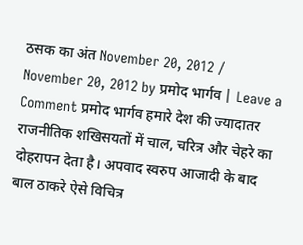ठसक का अंत November 20, 2012 / November 20, 2012 by प्रमोद भार्गव | Leave a Comment प्रमोद भार्गव हमारे देश की ज्यादातर राजनीतिक शखिसयतों में चाल, चरित्र और चेहरे का दोहरापन देता है। अपवाद स्वरुप आजादी के बाद बाल ठाकरे ऐसे विचित्र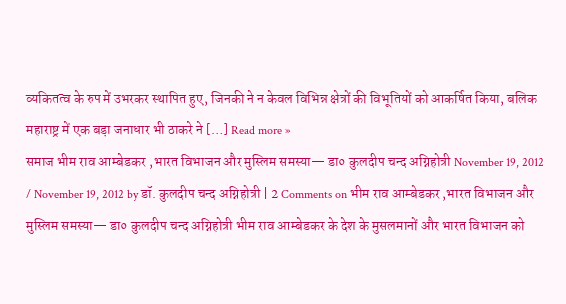व्यकितत्व के रुप में उभरकर स्थापित हुए, जिनकी ने न केवल विभिन्न क्षेत्रों की विभूतियों को आकर्षित किया, बलिक महाराष्ट्र में एक बड़ा जनाधार भी ठाकरे ने […] Read more »
समाज भीम राव आम्बेडकर ,भारत विभाजन और मुस्लिम समस्या— डा० कुलदीप चन्द अग्निहोत्री November 19, 2012 / November 19, 2012 by डॉ. कुलदीप चन्द अग्निहोत्री | 2 Comments on भीम राव आम्बेडकर ,भारत विभाजन और मुस्लिम समस्या— डा० कुलदीप चन्द अग्निहोत्री भीम राव आम्बेडकर के देश के मुसलमानों और भारत विभाजन को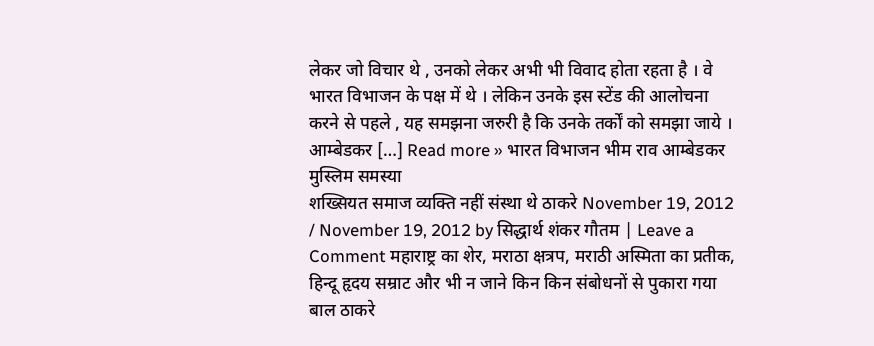लेकर जो विचार थे , उनको लेकर अभी भी विवाद होता रहता है । वे भारत विभाजन के पक्ष में थे । लेकिन उनके इस स्टेंड की आलोचना करने से पहले , यह समझना जरुरी है कि उनके तर्कों को समझा जाये । आम्बेडकर […] Read more » भारत विभाजन भीम राव आम्बेडकर मुस्लिम समस्या
शख्सियत समाज व्यक्ति नहीं संस्था थे ठाकरे November 19, 2012 / November 19, 2012 by सिद्धार्थ शंकर गौतम | Leave a Comment महाराष्ट्र का शेर, मराठा क्षत्रप, मराठी अस्मिता का प्रतीक, हिन्दू हृदय सम्राट और भी न जाने किन किन संबोधनों से पुकारा गया बाल ठाकरे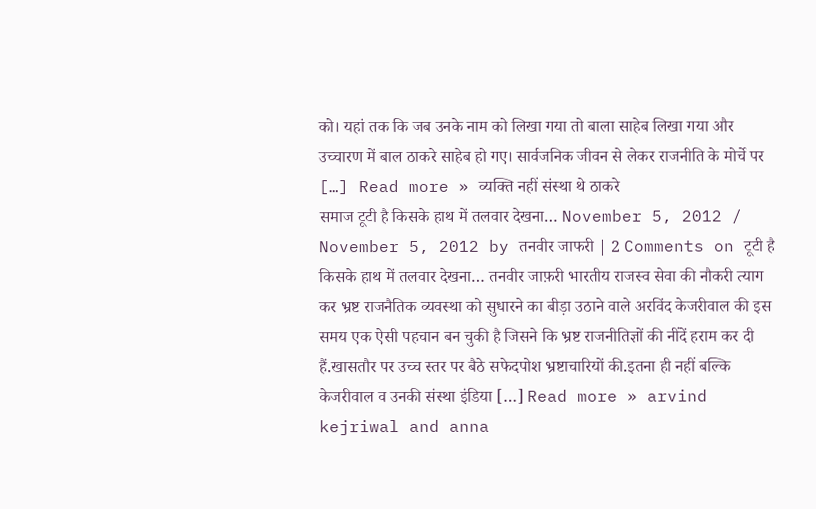को। यहां तक कि जब उनके नाम को लिखा गया तो बाला साहेब लिखा गया और उच्चारण में बाल ठाकरे साहेब हो गए। सार्वजनिक जीवन से लेकर राजनीति के मोर्चे पर […] Read more » व्यक्ति नहीं संस्था थे ठाकरे
समाज टूटी है किसके हाथ में तलवार देखना… November 5, 2012 / November 5, 2012 by तनवीर जाफरी | 2 Comments on टूटी है किसके हाथ में तलवार देखना… तनवीर जाफ़री भारतीय राजस्व सेवा की नौकरी त्याग कर भ्रष्ट राजनैतिक व्यवस्था को सुधारने का बीड़ा उठाने वाले अरविंद केजरीवाल की इस समय एक ऐसी पहचान बन चुकी है जिसने कि भ्रष्ट राजनीतिज्ञों की नींदें हराम कर दी हैं.खासतौर पर उच्च स्तर पर बैठे सफेदपोश भ्रष्टाचारियों की.इतना ही नहीं बल्कि केजरीवाल व उनकी संस्था इंडिया […] Read more » arvind kejriwal and anna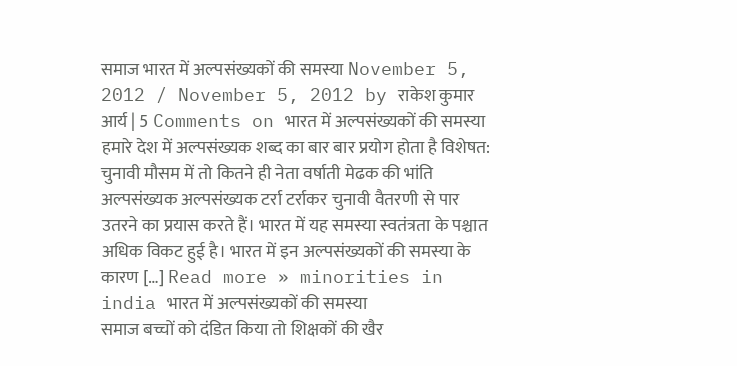समाज भारत में अल्पसंख्यकों की समस्या November 5, 2012 / November 5, 2012 by राकेश कुमार आर्य | 5 Comments on भारत में अल्पसंख्यकों की समस्या हमारे देश में अल्पसंख्यक शब्द का बार बार प्रयोग होता है विशेषत: चुनावी मौसम में तो कितने ही नेता वर्षाती मेढक की भांति अल्पसंख्यक अल्पसंख्यक टर्रा टर्राकर चुनावी वैतरणी से पार उतरने का प्रयास करते हैं। भारत में यह समस्या स्वतंत्रता के पश्चात अधिक विकट हुई है। भारत में इन अल्पसंख्यकों की समस्या के कारण […] Read more » minorities in india भारत में अल्पसंख्यकों की समस्या
समाज बच्चों को दंडित किया तो शिक्षकों की खैर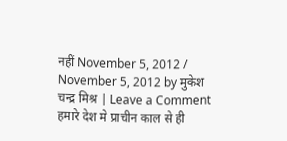नहीं November 5, 2012 / November 5, 2012 by मुकेश चन्द्र मिश्र | Leave a Comment हमारे देश मे प्राचीन काल से ही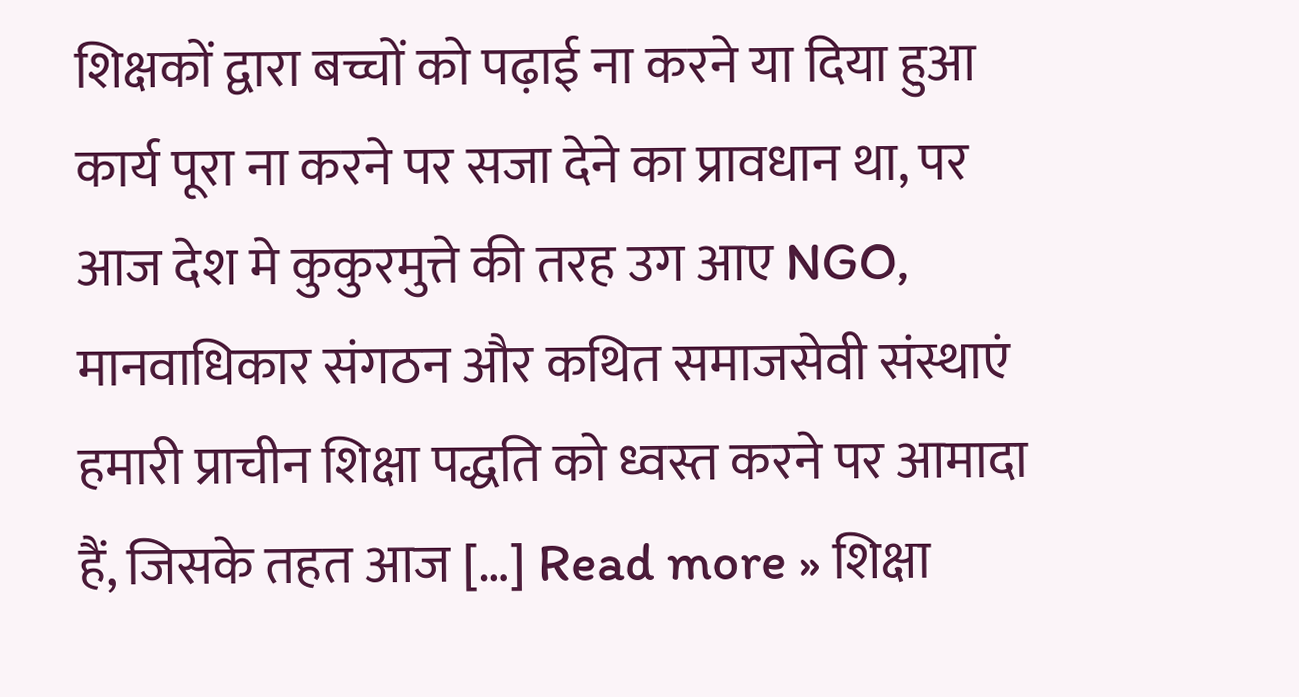शिक्षकों द्वारा बच्चों को पढ़ाई ना करने या दिया हुआ कार्य पूरा ना करने पर सजा देने का प्रावधान था, पर आज देश मे कुकुरमुत्ते की तरह उग आए NGO, मानवाधिकार संगठन और कथित समाजसेवी संस्थाएं हमारी प्राचीन शिक्षा पद्धति को ध्वस्त करने पर आमादा हैं, जिसके तहत आज […] Read more » शिक्षा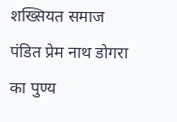शख्सियत समाज पंडित प्रेम नाथ डोगरा का पुण्य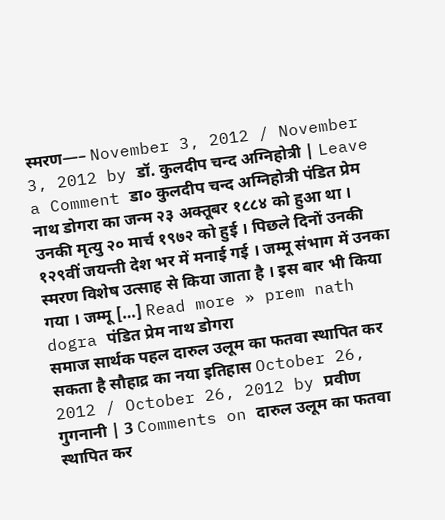स्मरण—– November 3, 2012 / November 3, 2012 by डॉ. कुलदीप चन्द अग्निहोत्री | Leave a Comment डा० कुलदीप चन्द अग्निहोत्री पंडित प्रेम नाथ डोगरा का जन्म २३ अक्तूबर १८८४ को हुआ था । उनकी मृत्यु २० मार्च १९७२ को हुई । पिछले दिनों उनकी १२९वीं जयन्ती देश भर में मनाई गई । जम्मू संभाग में उनका स्मरण विशेष उत्साह से किया जाता है । इस बार भी किया गया । जम्मू […] Read more » prem nath dogra पंडित प्रेम नाथ डोगरा
समाज सार्थक पहल दारुल उलूम का फतवा स्थापित कर सकता है सौहाद्र का नया इतिहास October 26, 2012 / October 26, 2012 by प्रवीण गुगनानी | 3 Comments on दारुल उलूम का फतवा स्थापित कर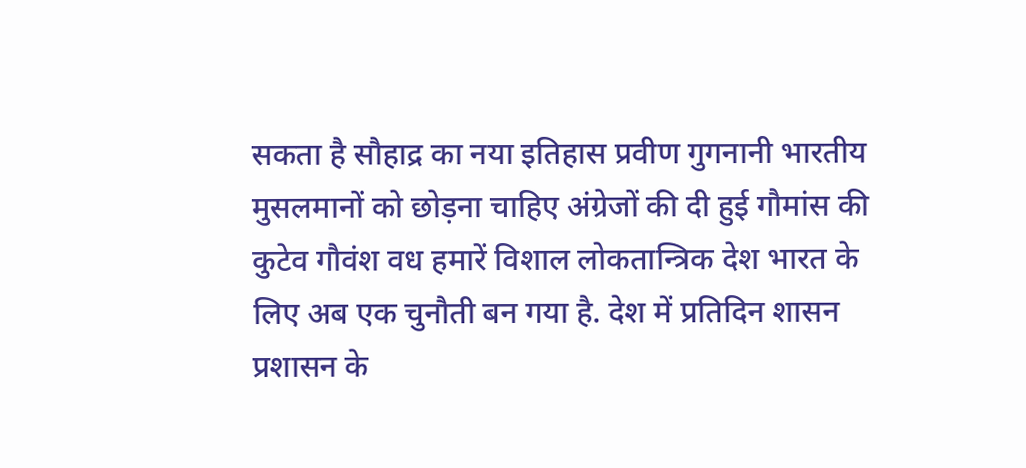सकता है सौहाद्र का नया इतिहास प्रवीण गुगनानी भारतीय मुसलमानों को छोड़ना चाहिए अंग्रेजों की दी हुई गौमांस की कुटेव गौवंश वध हमारें विशाल लोकतान्त्रिक देश भारत के लिए अब एक चुनौती बन गया है. देश में प्रतिदिन शासन प्रशासन के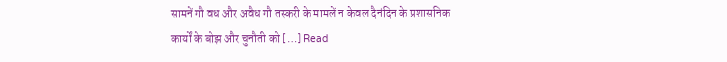सामनें गौ वध और अवैध गौ तस्करी के मामलें न केवल दैनंदिन के प्रशासनिक कार्यों के बोझ और चुनौती को […] Read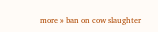more » ban on cow slaughter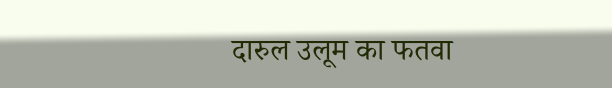दारुल उलूम का फतवा